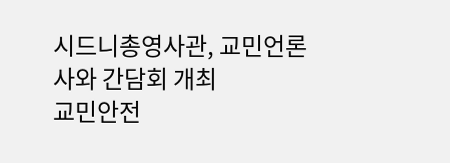시드니총영사관, 교민언론사와 간담회 개최
교민안전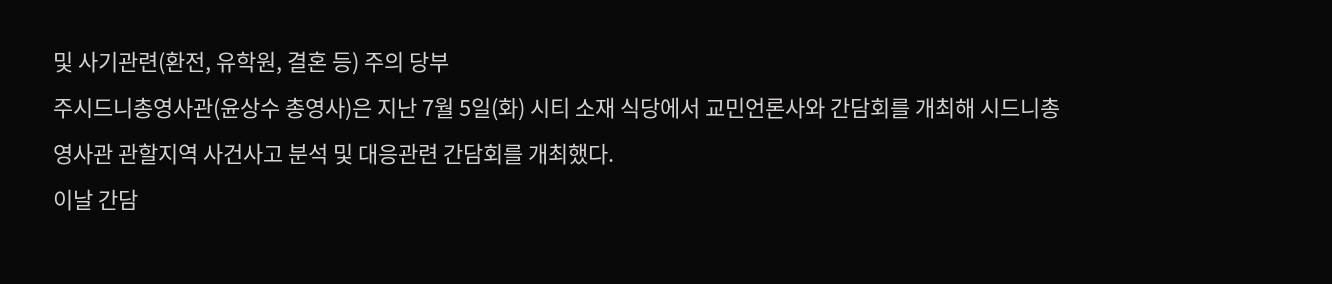및 사기관련(환전, 유학원, 결혼 등) 주의 당부
주시드니총영사관(윤상수 총영사)은 지난 7월 5일(화) 시티 소재 식당에서 교민언론사와 간담회를 개최해 시드니총영사관 관할지역 사건사고 분석 및 대응관련 간담회를 개최했다.
이날 간담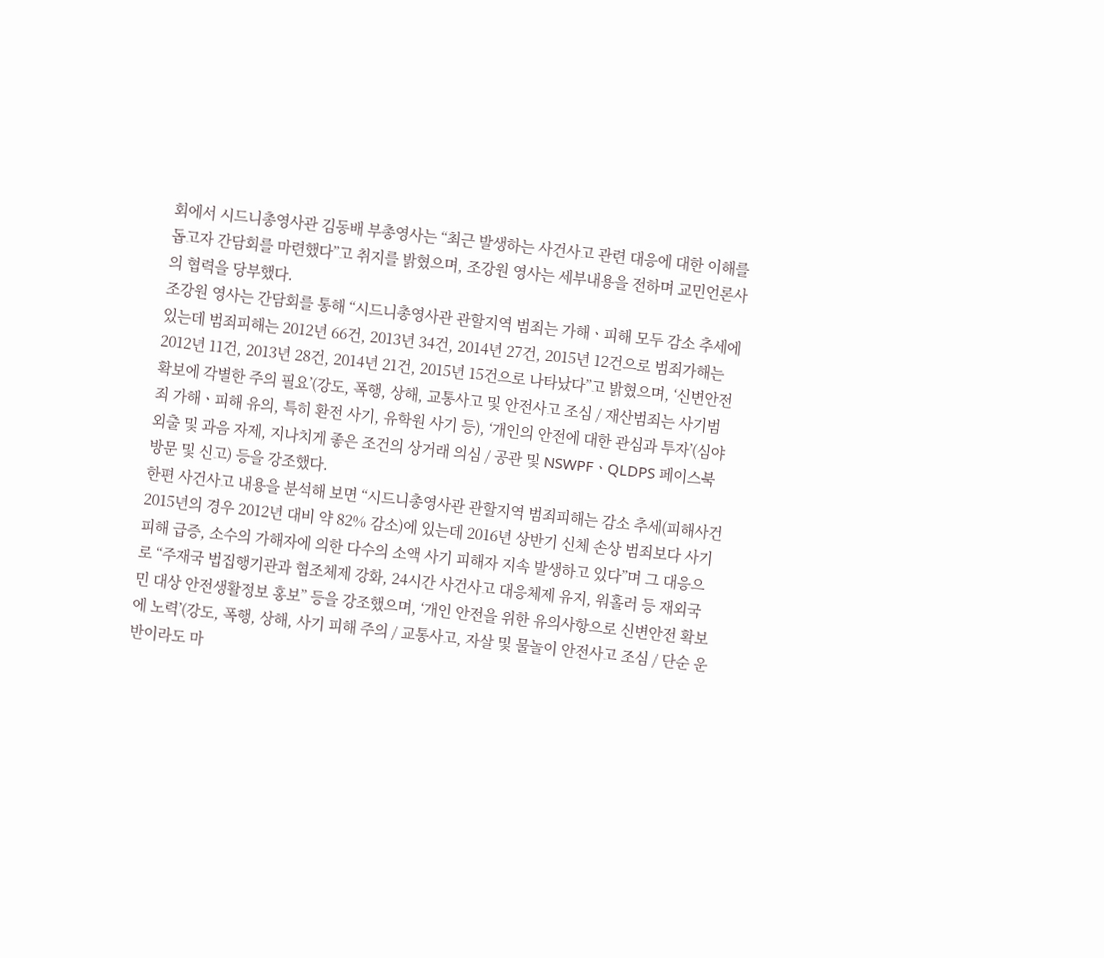회에서 시드니총영사관 김동배 부총영사는 “최근 발생하는 사건사고 관련 대응에 대한 이해를 돕고자 간담회를 마련했다”고 취지를 밝혔으며, 조강원 영사는 세부내용을 전하며 교민언론사의 협력을 당부했다.
조강원 영사는 간담회를 통해 “시드니총영사관 관할지역 범죄는 가해ㆍ피해 모두 감소 추세에 있는데 범죄피해는 2012년 66건, 2013년 34건, 2014년 27건, 2015년 12건으로 범죄가해는 2012년 11건, 2013년 28건, 2014년 21건, 2015년 15건으로 나타났다”고 밝혔으며, ‘신변안전 확보에 각별한 주의 필요’(강도, 폭행, 상해, 교통사고 및 안전사고 조심 / 재산범죄는 사기범죄 가해ㆍ피해 유의, 특히 환전 사기, 유학원 사기 등), ‘개인의 안전에 대한 관심과 투자’(심야 외출 및 과음 자제, 지나치게 좋은 조건의 상거래 의심 / 공관 및 NSWPFㆍQLDPS 페이스북 방문 및 신고) 등을 강조했다.
한편 사건사고 내용을 분석해 보면 “시드니총영사관 관할지역 범죄피해는 감소 추세(피해사건 2015년의 경우 2012년 대비 약 82% 감소)에 있는데 2016년 상반기 신체 손상 범죄보다 사기 피해 급증, 소수의 가해자에 의한 다수의 소액 사기 피해자 지속 발생하고 있다”며 그 대응으로 “주재국 법집행기관과 협조체제 강화, 24시간 사건사고 대응체제 유지, 워홀러 등 재외국민 대상 안전생활정보 홍보” 등을 강조했으며, ‘개인 안전을 위한 유의사항으로 신변안전 확보에 노력’(강도, 폭행, 상해, 사기 피해 주의 / 교통사고, 자살 및 물놀이 안전사고 조심 / 단순 운반이라도 마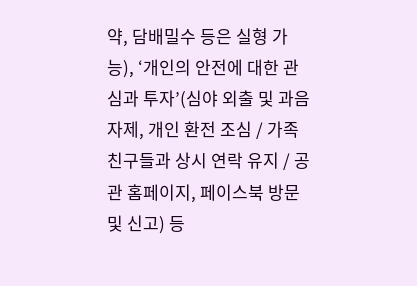약, 담배밀수 등은 실형 가능), ‘개인의 안전에 대한 관심과 투자’(심야 외출 및 과음 자제, 개인 환전 조심 / 가족 친구들과 상시 연락 유지 / 공관 홈페이지, 페이스북 방문 및 신고) 등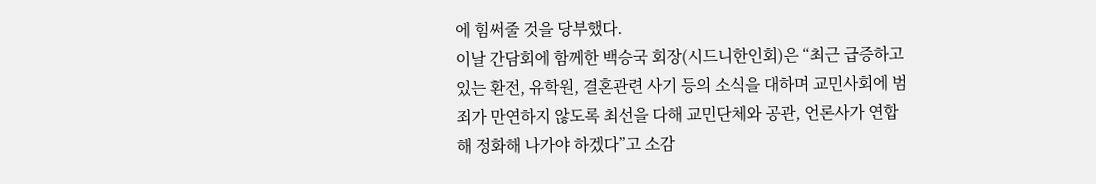에 힘써줄 것을 당부했다.
이날 간담회에 함께한 백승국 회장(시드니한인회)은 “최근 급증하고 있는 환전, 유학원, 결혼관련 사기 등의 소식을 대하며 교민사회에 범죄가 만연하지 않도록 최선을 다해 교민단체와 공관, 언론사가 연합해 정화해 나가야 하겠다”고 소감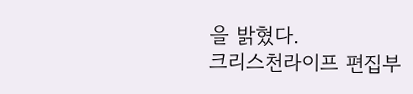을 밝혔다.
크리스천라이프 편집부